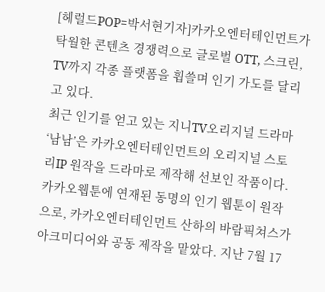[헤럴드POP=박서현기자]카카오엔터테인먼트가 탁월한 콘텐츠 경쟁력으로 글로벌 OTT, 스크린, TV까지 각종 플랫폼을 휩쓸며 인기 가도를 달리고 있다.
최근 인기를 얻고 있는 지니TV오리지널 드라마 ‘남남’은 카카오엔터테인먼트의 오리지널 스토리IP 원작을 드라마로 제작해 선보인 작품이다. 카카오웹툰에 연재된 동명의 인기 웹툰이 원작으로, 카카오엔터테인먼트 산하의 바람픽쳐스가 아크미디어와 공동 제작을 맡았다. 지난 7월 17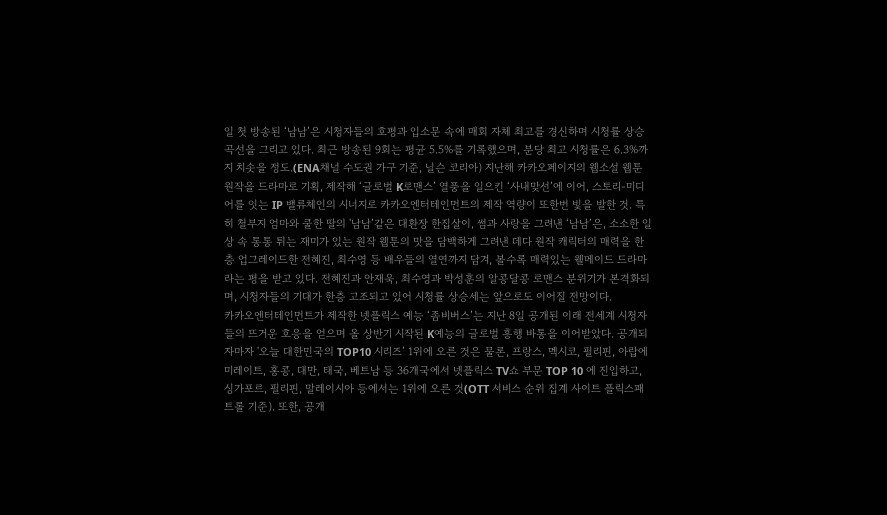일 첫 방송된 ‘남남’은 시청자들의 호평과 입소문 속에 매회 자체 최고를 경신하며 시청률 상승 곡선을 그리고 있다. 최근 방송된 9회는 평균 5.5%를 기록했으며, 분당 최고 시청률은 6.3%까지 치솟을 정도.(ENA채널 수도권 가구 기준, 닐슨 코리아) 지난해 카카오페이지의 웹소설 웹툰 원작을 드라마로 기획, 제작해 ‘글로벌 K로맨스’ 열풍을 일으킨 ‘사내맞선’에 이어, 스토리-미디어를 잇는 IP 밸류체인의 시너지로 카카오엔터테인먼트의 제작 역량이 또한번 빛을 발한 것. 특히 철부지 엄마와 쿨한 딸의 '남남’같은 대환장 한집살이, 썸과 사랑을 그려낸 ‘남남’은, 소소한 일상 속 통통 튀는 재미가 있는 원작 웹툰의 맛을 담백하게 그려낸 데다 원작 캐릭터의 매력을 한층 업그레이드한 전혜진, 최수영 등 배우들의 열연까지 담겨, 볼수록 매력있는 웰메이드 드라마라는 평을 받고 있다. 전혜진과 안재욱, 최수영과 박성훈의 알콩달콩 로맨스 분위기가 본격화되며, 시청자들의 기대가 한층 고조되고 있어 시청률 상승세는 앞으로도 이어질 전망이다.
카카오엔터테인먼트가 제작한 넷플릭스 예능 ‘좀비버스’는 지난 8일 공개된 이래 전세계 시청자들의 뜨거운 호응을 얻으며 올 상반기 시작된 K예능의 글로벌 흥행 바통을 이어받았다. 공개되자마자 '오늘 대한민국의 TOP10 시리즈’ 1위에 오른 것은 물론, 프랑스, 멕시코, 필리핀, 아랍에미레이트, 홍콩, 대만, 태국, 베트남 등 36개국에서 넷플릭스 TV쇼 부문 TOP 10 에 진입하고, 싱가포르, 필리핀, 말레이시아 등에서는 1위에 오른 것(OTT 서비스 순위 집계 사이트 플릭스패트롤 기준). 또한, 공개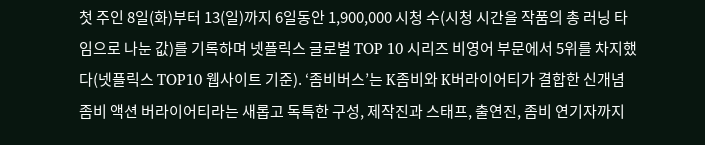첫 주인 8일(화)부터 13(일)까지 6일동안 1,900,000 시청 수(시청 시간을 작품의 총 러닝 타임으로 나눈 값)를 기록하며 넷플릭스 글로벌 TOP 10 시리즈 비영어 부문에서 5위를 차지했다(넷플릭스 TOP10 웹사이트 기준). ‘좀비버스’는 K좀비와 K버라이어티가 결합한 신개념 좀비 액션 버라이어티라는 새롭고 독특한 구성, 제작진과 스태프, 출연진, 좀비 연기자까지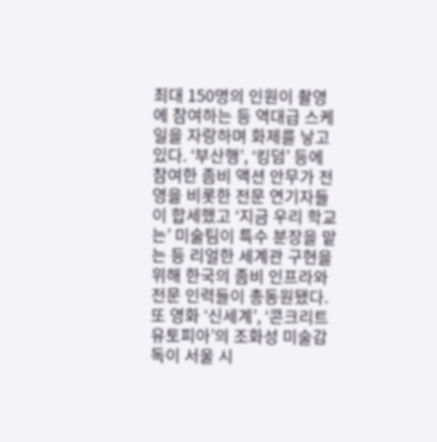최대 150명의 인원이 촬영에 참여하는 등 역대급 스케일을 자랑하며 화제를 낳고 있다. ‘부산행’, ‘킹덤’ 등에 참여한 좀비 액션 안무가 전영을 비롯한 전문 연기자들이 합세했고 ‘지금 우리 학교는’ 미술팀이 특수 분장을 맡는 등 리얼한 세계관 구현을 위해 한국의 좀비 인프라와 전문 인력들이 총동원됐다. 또 영화 ‘신세계’, ‘콘크리트 유토피아’의 조화성 미술감독이 서울 시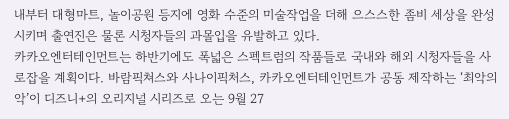내부터 대형마트, 놀이공원 등지에 영화 수준의 미술작업을 더해 으스스한 좀비 세상을 완성시키며 출연진은 물론 시청자들의 과몰입을 유발하고 있다.
카카오엔터테인먼트는 하반기에도 폭넓은 스펙트럼의 작품들로 국내와 해외 시청자들을 사로잡을 계획이다. 바람픽쳐스와 사나이픽처스, 카카오엔터테인먼트가 공동 제작하는 ‘최악의 악’이 디즈니+의 오리지널 시리즈로 오는 9월 27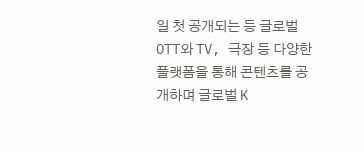일 첫 공개되는 등 글로벌 OTT와 TV, 극장 등 다양한 플랫폼을 통해 콘텐츠를 공개하며 글로벌 K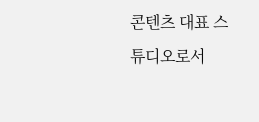콘텐츠 대표 스튜디오로서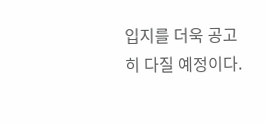입지를 더욱 공고히 다질 예정이다.